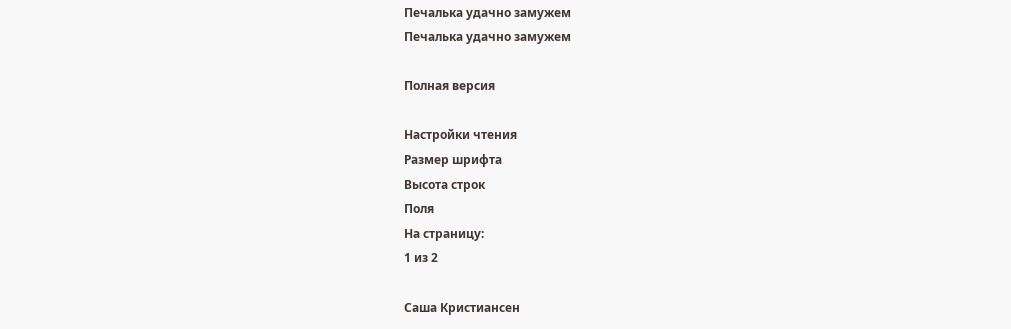Печалька удачно замужем
Печалька удачно замужем

Полная версия

Настройки чтения
Размер шрифта
Высота строк
Поля
На страницу:
1 из 2

Саша Кристиансен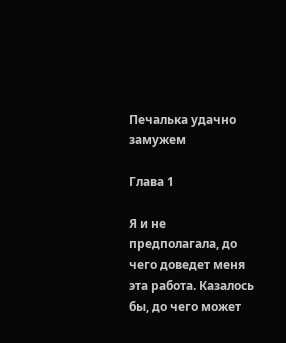Печалька удачно замужем

Глава 1

Я и не предполагала, до чего доведет меня эта работа. Казалось бы, до чего может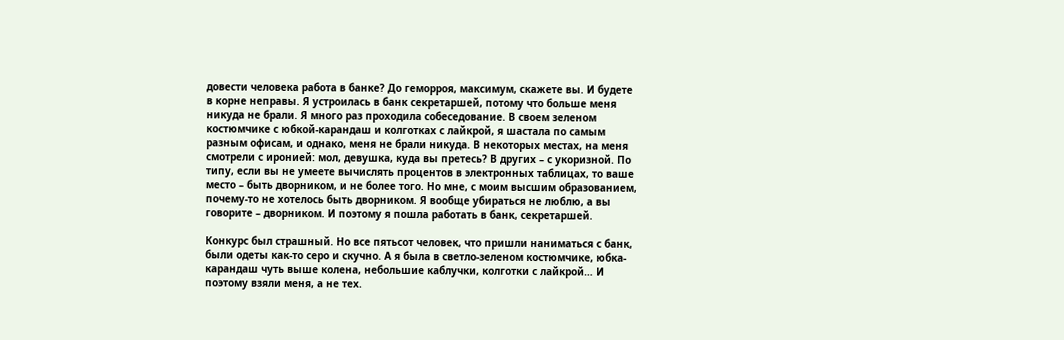довести человека работа в банке? До геморроя, максимум, скажете вы. И будете в корне неправы. Я устроилась в банк секретаршей, потому что больше меня никуда не брали. Я много раз проходила собеседование. В своем зеленом костюмчике с юбкой-карандаш и колготках с лайкрой, я шастала по самым разным офисам, и однако, меня не брали никуда. В некоторых местах, на меня смотрели с иронией: мол, девушка, куда вы претесь? В других – с укоризной. По типу, если вы не умеете вычислять процентов в электронных таблицах, то ваше место – быть дворником, и не более того. Но мне, с моим высшим образованием, почему-то не хотелось быть дворником. Я вообще убираться не люблю, а вы говорите – дворником. И поэтому я пошла работать в банк, секретаршей.

Конкурс был страшный. Но все пятьсот человек, что пришли наниматься с банк, были одеты как-то серо и скучно. А я была в светло-зеленом костюмчике, юбка-карандаш чуть выше колена, небольшие каблучки, колготки с лайкрой… И поэтому взяли меня, а не тех.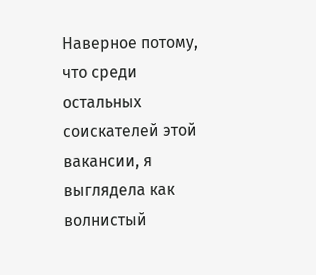Наверное потому, что среди остальных соискателей этой вакансии, я выглядела как волнистый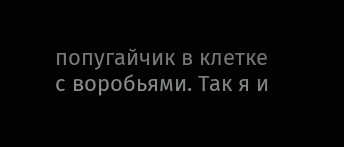попугайчик в клетке с воробьями. Так я и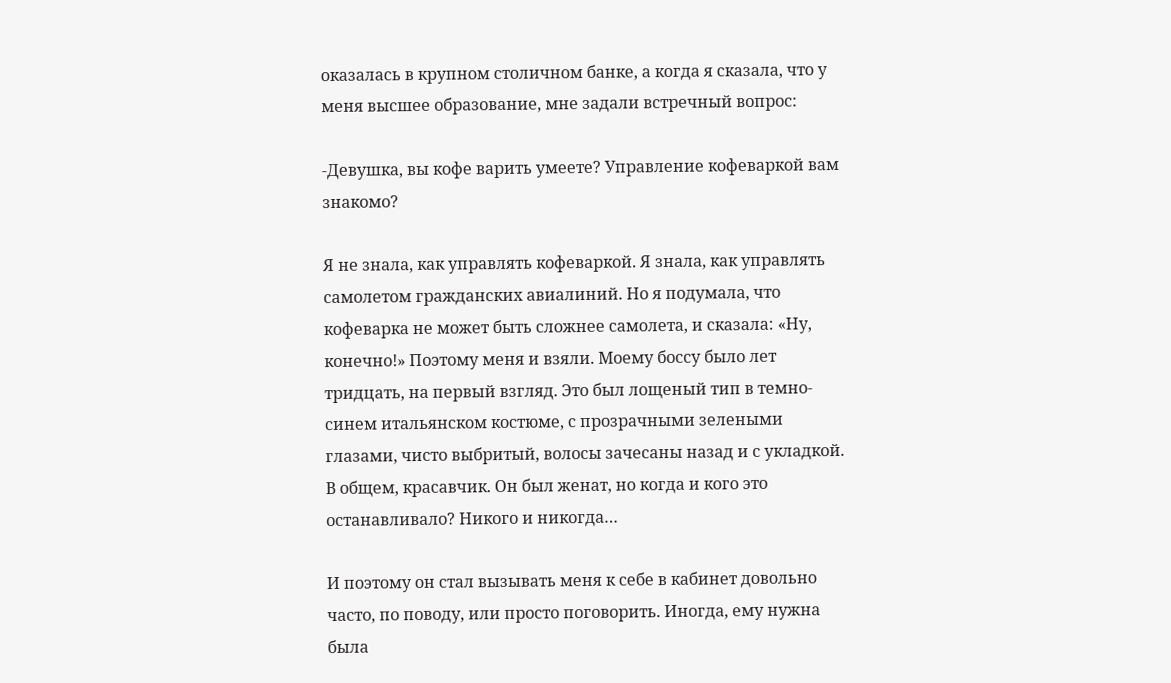оказалась в крупном столичном банке, а когда я сказала, что у меня высшее образование, мне задали встречный вопрос:

-Девушка, вы кофе варить умеете? Управление кофеваркой вам знакомо?

Я не знала, как управлять кофеваркой. Я знала, как управлять самолетом гражданских авиалиний. Но я подумала, что кофеварка не может быть сложнее самолета, и сказала: «Ну, конечно!» Поэтому меня и взяли. Моему боссу было лет тридцать, на первый взгляд. Это был лощеный тип в темно-синем итальянском костюме, с прозрачными зелеными глазами, чисто выбритый, волосы зачесаны назад и с укладкой. В общем, красавчик. Он был женат, но когда и кого это останавливало? Никого и никогда…

И поэтому он стал вызывать меня к себе в кабинет довольно часто, по поводу, или просто поговорить. Иногда, ему нужна была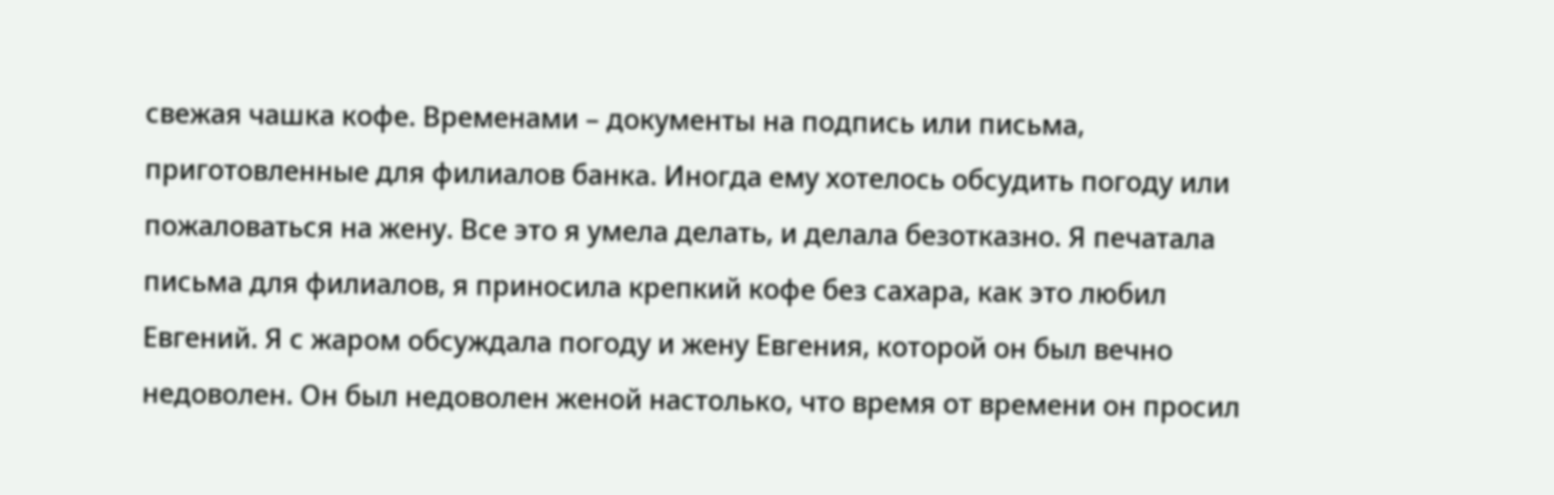свежая чашка кофе. Временами – документы на подпись или письма, приготовленные для филиалов банка. Иногда ему хотелось обсудить погоду или пожаловаться на жену. Все это я умела делать, и делала безотказно. Я печатала письма для филиалов, я приносила крепкий кофе без сахара, как это любил Евгений. Я с жаром обсуждала погоду и жену Евгения, которой он был вечно недоволен. Он был недоволен женой настолько, что время от времени он просил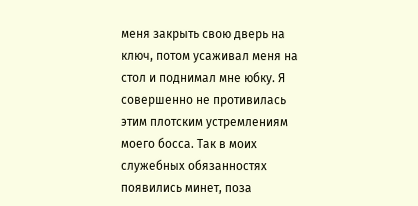меня закрыть свою дверь на ключ, потом усаживал меня на стол и поднимал мне юбку. Я совершенно не противилась этим плотским устремлениям моего босса. Так в моих служебных обязанностях появились минет, поза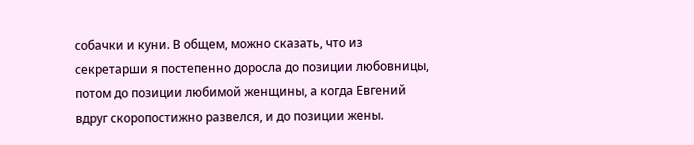собачки и куни. В общем, можно сказать, что из секретарши я постепенно доросла до позиции любовницы, потом до позиции любимой женщины, а когда Евгений вдруг скоропостижно развелся, и до позиции жены.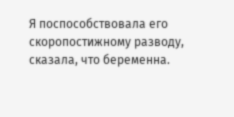Я поспособствовала его скоропостижному разводу, сказала, что беременна.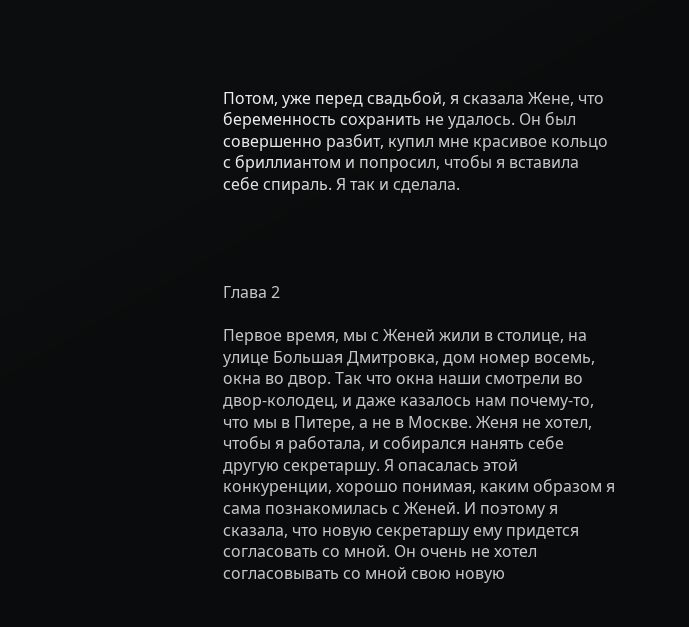Потом, уже перед свадьбой, я сказала Жене, что беременность сохранить не удалось. Он был совершенно разбит, купил мне красивое кольцо с бриллиантом и попросил, чтобы я вставила себе спираль. Я так и сделала.




Глава 2

Первое время, мы с Женей жили в столице, на улице Большая Дмитровка, дом номер восемь, окна во двор. Так что окна наши смотрели во двор-колодец, и даже казалось нам почему-то, что мы в Питере, а не в Москве. Женя не хотел, чтобы я работала, и собирался нанять себе другую секретаршу. Я опасалась этой конкуренции, хорошо понимая, каким образом я сама познакомилась с Женей. И поэтому я сказала, что новую секретаршу ему придется согласовать со мной. Он очень не хотел согласовывать со мной свою новую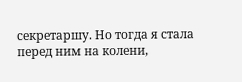секретаршу. Но тогда я стала перед ним на колени,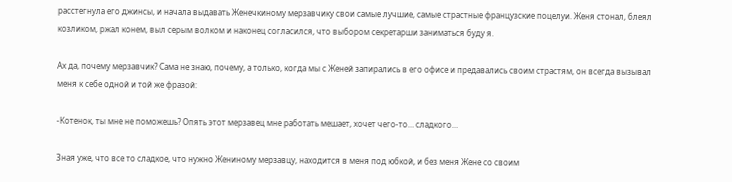расстегнула его джинсы, и начала выдавать Женечкиному мерзавчику свои самые лучшие, самые страстные французские поцелуи. Женя стонал, блеял козликом, ржал конем, выл серым волком и наконец согласился, что выбором секретарши заниматься буду я.

Ах да, почему мерзавчик? Сама не знаю, почему, а только, когда мы с Женей запирались в его офисе и предавались своим страстям, он всегда вызывал меня к себе одной и той же фразой:

-Котенок, ты мне не поможешь? Опять этот мерзавец мне работать мешает, хочет чего-то… сладкого…

Зная уже, что все то сладкое, что нужно Жениному мерзавцу, находится в меня под юбкой, и без меня Жене со своим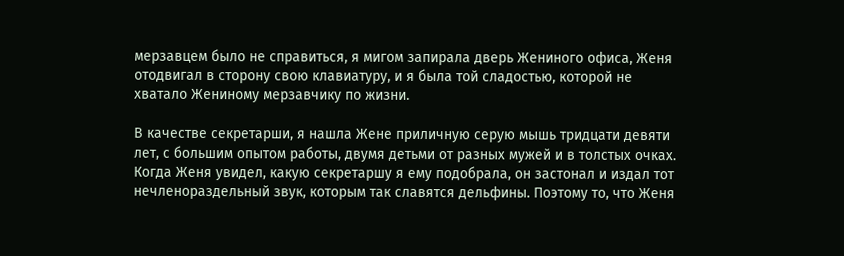мерзавцем было не справиться, я мигом запирала дверь Жениного офиса, Женя отодвигал в сторону свою клавиатуру, и я была той сладостью, которой не хватало Жениному мерзавчику по жизни.

В качестве секретарши, я нашла Жене приличную серую мышь тридцати девяти лет, с большим опытом работы, двумя детьми от разных мужей и в толстых очках. Когда Женя увидел, какую секретаршу я ему подобрала, он застонал и издал тот нечленораздельный звук, которым так славятся дельфины. Поэтому то, что Женя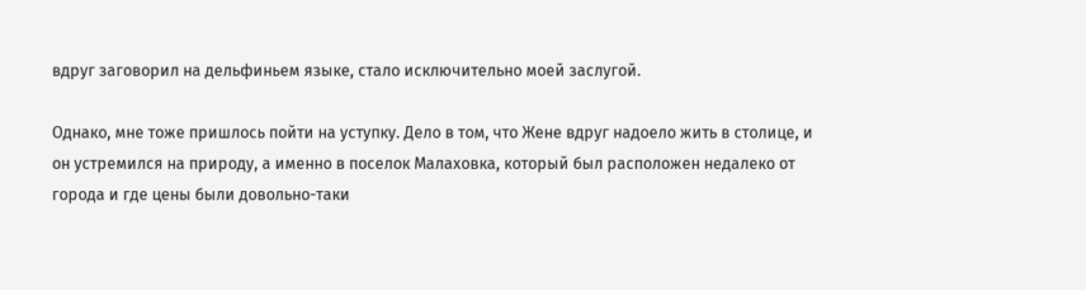вдруг заговорил на дельфиньем языке, стало исключительно моей заслугой.

Однако, мне тоже пришлось пойти на уступку. Дело в том, что Жене вдруг надоело жить в столице, и он устремился на природу, а именно в поселок Малаховка, который был расположен недалеко от города и где цены были довольно-таки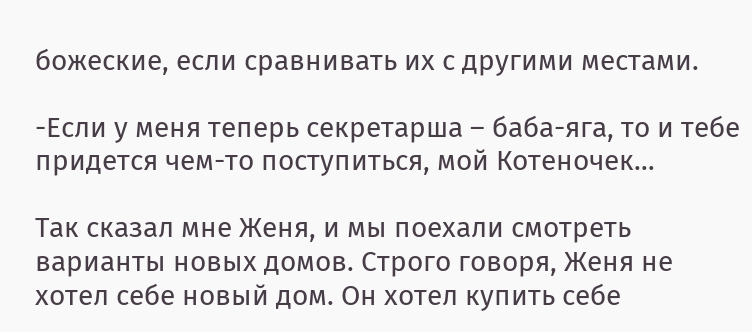божеские, если сравнивать их с другими местами.

-Если у меня теперь секретарша – баба-яга, то и тебе придется чем-то поступиться, мой Котеночек…

Так сказал мне Женя, и мы поехали смотреть варианты новых домов. Строго говоря, Женя не хотел себе новый дом. Он хотел купить себе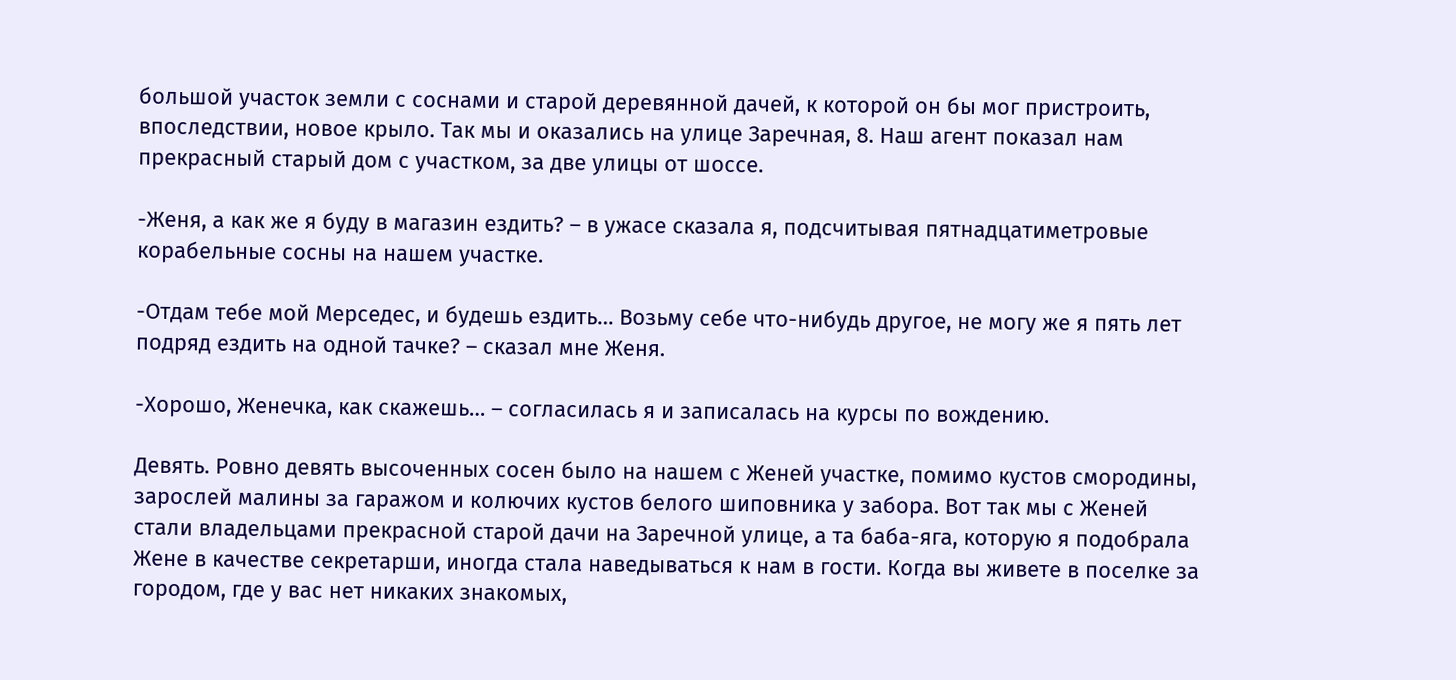большой участок земли с соснами и старой деревянной дачей, к которой он бы мог пристроить, впоследствии, новое крыло. Так мы и оказались на улице Заречная, 8. Наш агент показал нам прекрасный старый дом с участком, за две улицы от шоссе.

-Женя, а как же я буду в магазин ездить? – в ужасе сказала я, подсчитывая пятнадцатиметровые корабельные сосны на нашем участке.

-Отдам тебе мой Мерседес, и будешь ездить… Возьму себе что-нибудь другое, не могу же я пять лет подряд ездить на одной тачке? – сказал мне Женя.

-Хорошо, Женечка, как скажешь… – согласилась я и записалась на курсы по вождению.

Девять. Ровно девять высоченных сосен было на нашем с Женей участке, помимо кустов смородины, зарослей малины за гаражом и колючих кустов белого шиповника у забора. Вот так мы с Женей стали владельцами прекрасной старой дачи на Заречной улице, а та баба-яга, которую я подобрала Жене в качестве секретарши, иногда стала наведываться к нам в гости. Когда вы живете в поселке за городом, где у вас нет никаких знакомых,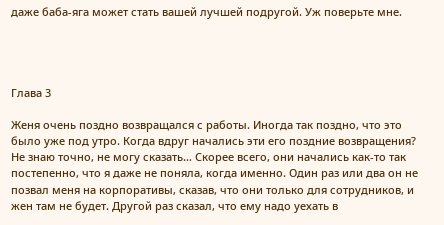даже баба-яга может стать вашей лучшей подругой. Уж поверьте мне.




Глава 3

Женя очень поздно возвращался с работы. Иногда так поздно, что это было уже под утро. Когда вдруг начались эти его поздние возвращения? Не знаю точно, не могу сказать… Скорее всего, они начались как-то так постепенно, что я даже не поняла, когда именно. Один раз или два он не позвал меня на корпоративы, сказав, что они только для сотрудников, и жен там не будет. Другой раз сказал, что ему надо уехать в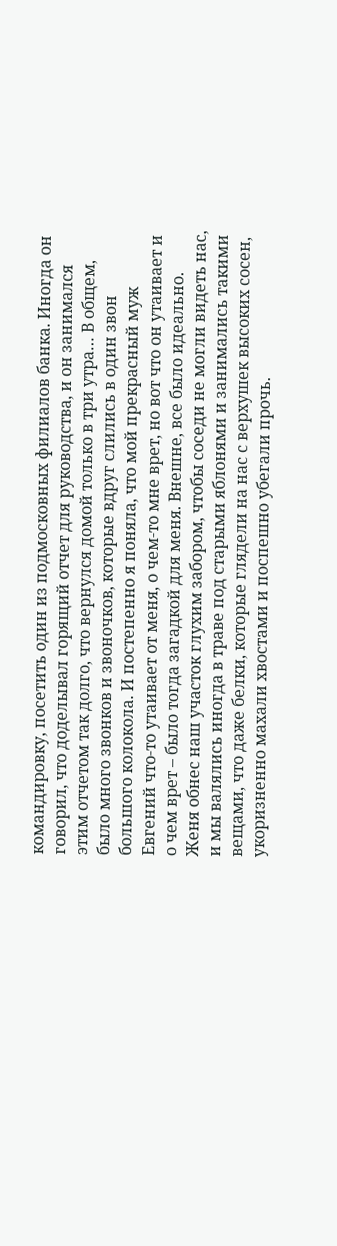командировку, посетить один из подмосковных филиалов банка. Иногда он говорил, что доделывал горящий отчет для руководства, и он занимался этим отчетом так долго, что вернулся домой только в три утра… В общем, было много звонков и звоночков, которые вдруг слились в один звон большого колокола. И постепенно я поняла, что мой прекрасный муж Евгений что-то утаивает от меня, о чем-то мне врет, но вот что он утаивает и о чем врет – было тогда загадкой для меня. Внешне, все было идеально. Женя обнес наш участок глухим забором, чтобы соседи не могли видеть нас, и мы валялись иногда в траве под старыми яблонями и занимались такими вещами, что даже белки, которые глядели на нас с верхушек высоких сосен, укоризненно махали хвостами и поспешно убегали прочь.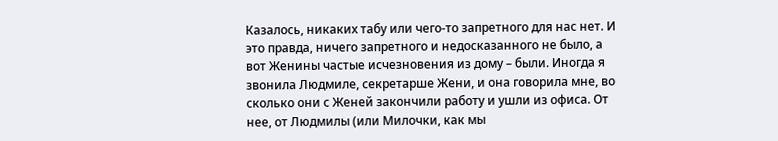Казалось, никаких табу или чего-то запретного для нас нет. И это правда, ничего запретного и недосказанного не было, а вот Женины частые исчезновения из дому – были. Иногда я звонила Людмиле, секретарше Жени, и она говорила мне, во сколько они с Женей закончили работу и ушли из офиса. От нее, от Людмилы (или Милочки, как мы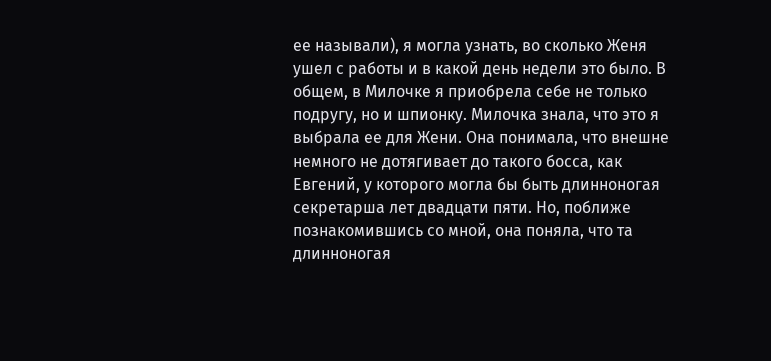ее называли), я могла узнать, во сколько Женя ушел с работы и в какой день недели это было. В общем, в Милочке я приобрела себе не только подругу, но и шпионку. Милочка знала, что это я выбрала ее для Жени. Она понимала, что внешне немного не дотягивает до такого босса, как Евгений, у которого могла бы быть длинноногая секретарша лет двадцати пяти. Но, поближе познакомившись со мной, она поняла, что та длинноногая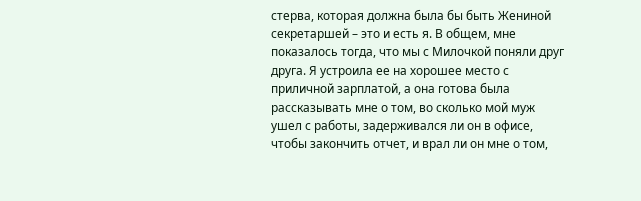стерва, которая должна была бы быть Жениной секретаршей – это и есть я. В общем, мне показалось тогда, что мы с Милочкой поняли друг друга. Я устроила ее на хорошее место с приличной зарплатой, а она готова была рассказывать мне о том, во сколько мой муж ушел с работы, задерживался ли он в офисе, чтобы закончить отчет, и врал ли он мне о том,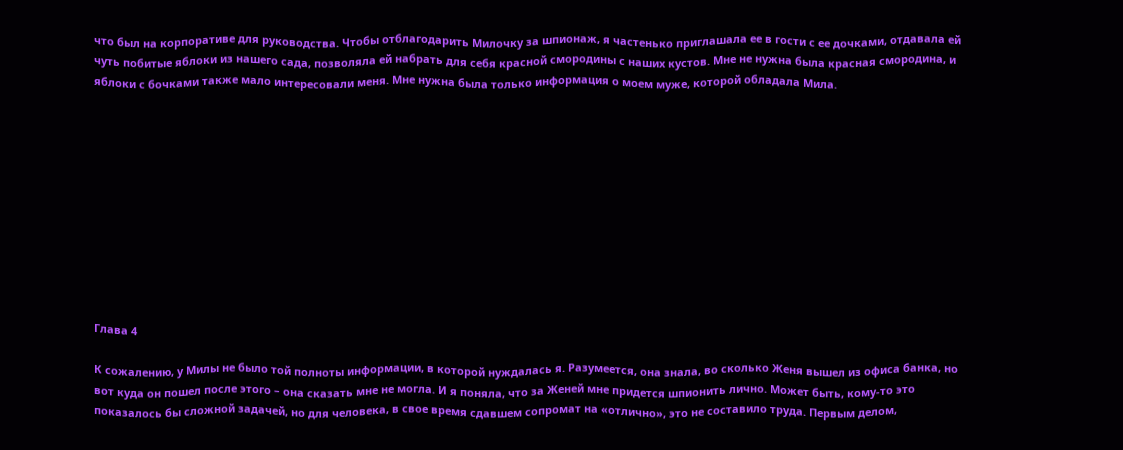что был на корпоративе для руководства. Чтобы отблагодарить Милочку за шпионаж, я частенько приглашала ее в гости с ее дочками, отдавала ей чуть побитые яблоки из нашего сада, позволяла ей набрать для себя красной смородины с наших кустов. Мне не нужна была красная смородина, и яблоки с бочками также мало интересовали меня. Мне нужна была только информация о моем муже, которой обладала Мила.











Глава 4

К сожалению, у Милы не было той полноты информации, в которой нуждалась я. Разумеется, она знала, во сколько Женя вышел из офиса банка, но вот куда он пошел после этого – она сказать мне не могла. И я поняла, что за Женей мне придется шпионить лично. Может быть, кому-то это показалось бы сложной задачей, но для человека, в свое время сдавшем сопромат на «отлично», это не составило труда. Первым делом,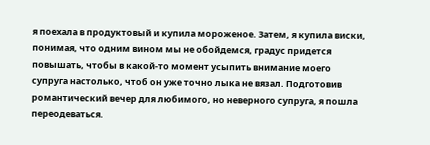я поехала в продуктовый и купила мороженое. Затем, я купила виски, понимая, что одним вином мы не обойдемся, градус придется повышать, чтобы в какой-то момент усыпить внимание моего супруга настолько, чтоб он уже точно лыка не вязал. Подготовив романтический вечер для любимого, но неверного супруга, я пошла переодеваться.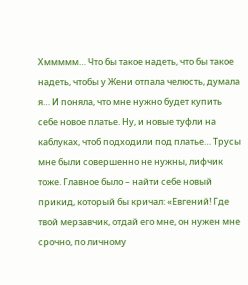Хммммм… Что бы такое надеть, что бы такое надеть, чтобы у Жени отпала челюсть, думала я… И поняла, что мне нужно будет купить себе новое платье. Ну, и новые туфли на каблуках, чтоб подходили под платье… Трусы мне были совершенно не нужны, лифчик тоже. Главное было – найти себе новый прикид, который бы кричал: «Евгений! Где твой мерзавчик, отдай его мне, он нужен мне срочно, по личному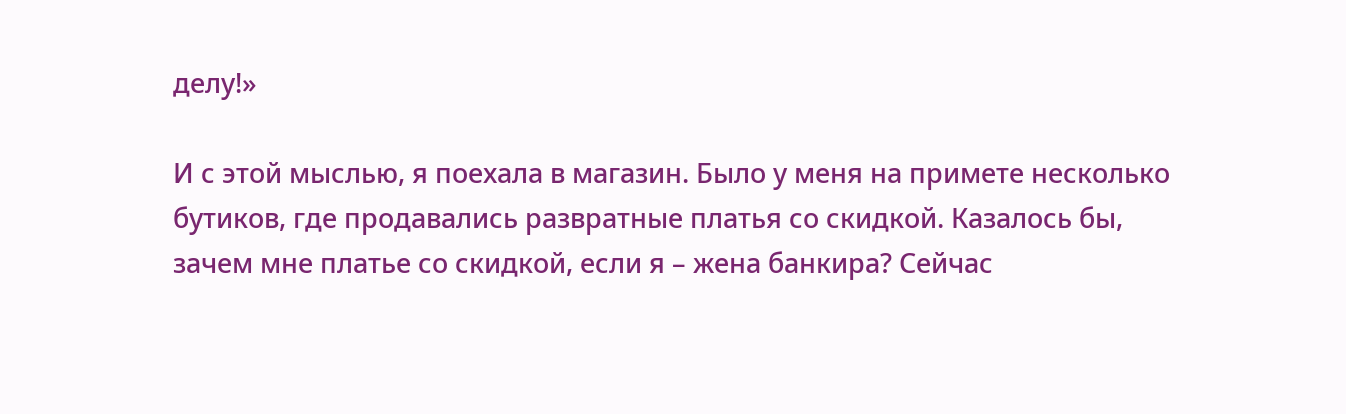делу!»

И с этой мыслью, я поехала в магазин. Было у меня на примете несколько бутиков, где продавались развратные платья со скидкой. Казалось бы, зачем мне платье со скидкой, если я – жена банкира? Сейчас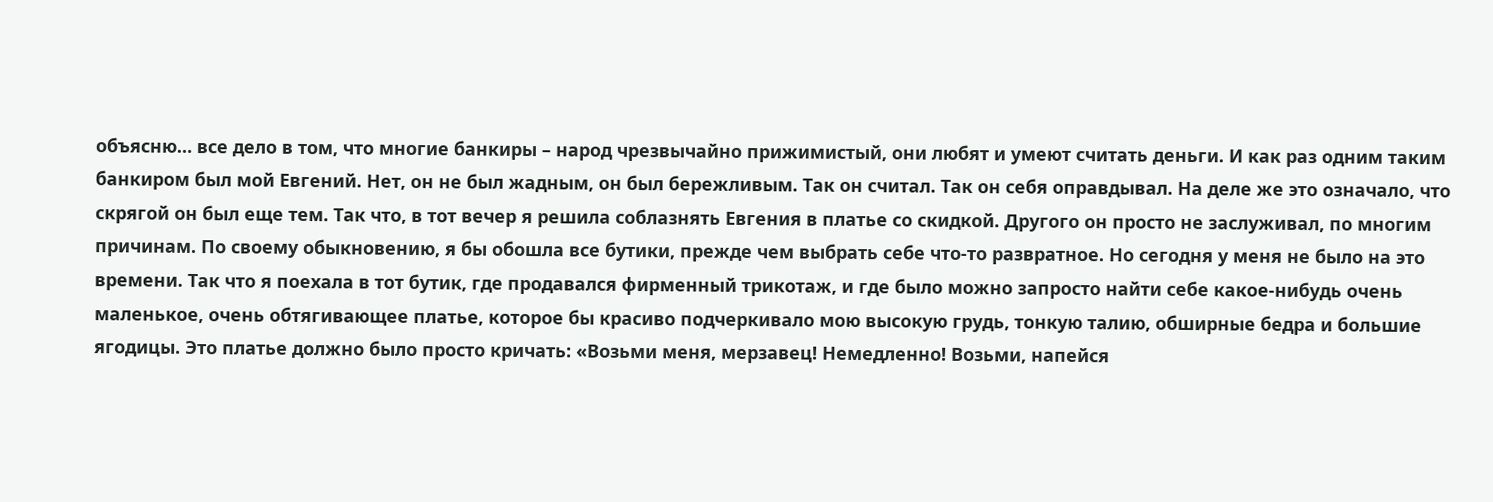объясню… все дело в том, что многие банкиры – народ чрезвычайно прижимистый, они любят и умеют считать деньги. И как раз одним таким банкиром был мой Евгений. Нет, он не был жадным, он был бережливым. Так он считал. Так он себя оправдывал. На деле же это означало, что скрягой он был еще тем. Так что, в тот вечер я решила соблазнять Евгения в платье со скидкой. Другого он просто не заслуживал, по многим причинам. По своему обыкновению, я бы обошла все бутики, прежде чем выбрать себе что-то развратное. Но сегодня у меня не было на это времени. Так что я поехала в тот бутик, где продавался фирменный трикотаж, и где было можно запросто найти себе какое-нибудь очень маленькое, очень обтягивающее платье, которое бы красиво подчеркивало мою высокую грудь, тонкую талию, обширные бедра и большие ягодицы. Это платье должно было просто кричать: «Возьми меня, мерзавец! Немедленно! Возьми, напейся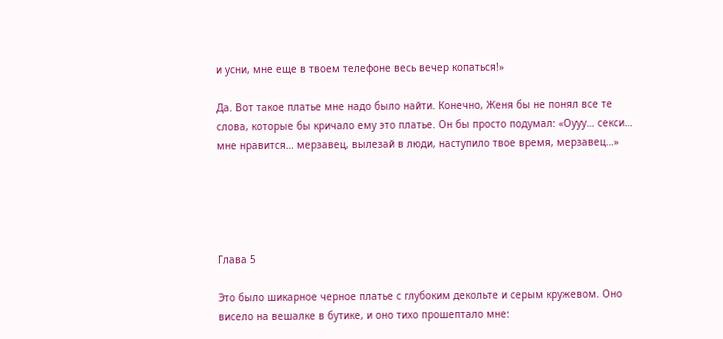и усни, мне еще в твоем телефоне весь вечер копаться!»

Да. Вот такое платье мне надо было найти. Конечно, Женя бы не понял все те слова, которые бы кричало ему это платье. Он бы просто подумал: «Оууу… секси… мне нравится… мерзавец, вылезай в люди, наступило твое время, мерзавец…»





Глава 5

Это было шикарное черное платье с глубоким декольте и серым кружевом. Оно висело на вешалке в бутике, и оно тихо прошептало мне: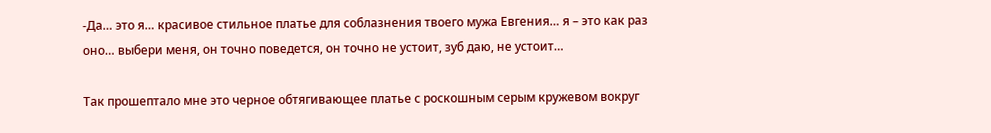-Да… это я… красивое стильное платье для соблазнения твоего мужа Евгения… я – это как раз оно… выбери меня, он точно поведется, он точно не устоит, зуб даю, не устоит…

Так прошептало мне это черное обтягивающее платье с роскошным серым кружевом вокруг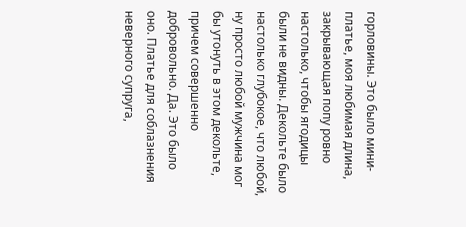горловины. Это было мини-платье, моя любимая длина, закрывающая попу ровно настолько, чтобы ягодицы были не видны. Декольте было настолько глубокое, что любой, ну просто любой мужчина мог бы утонуть в этом декольте, причем совершенно добровольно. Да. Это было оно. Платье для соблазнения неверного супруга,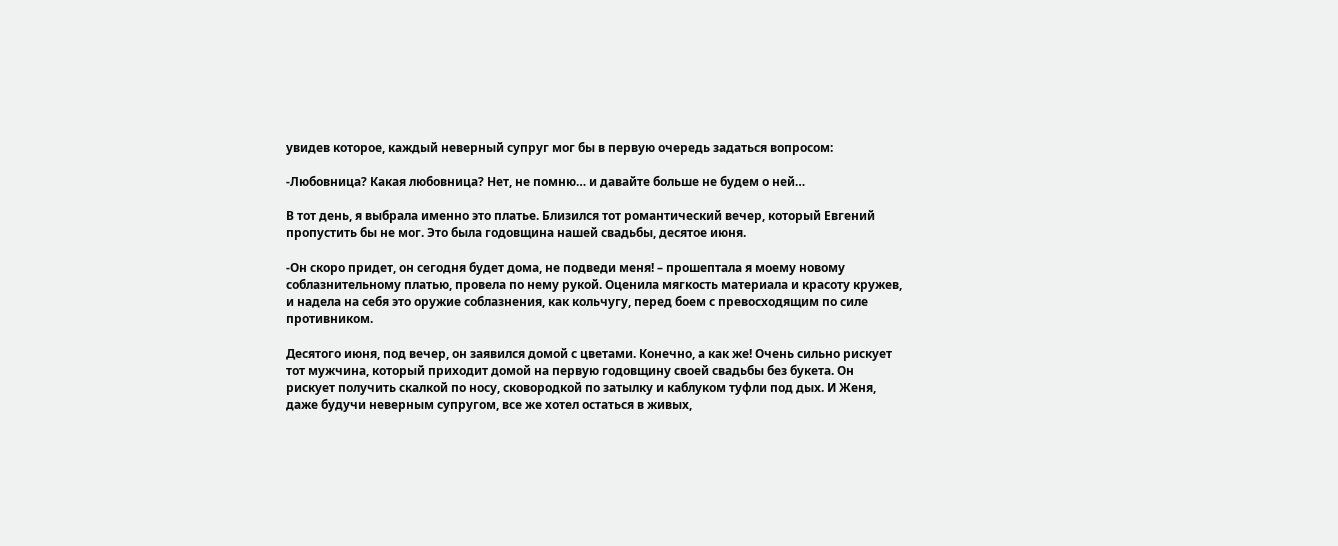увидев которое, каждый неверный супруг мог бы в первую очередь задаться вопросом:

-Любовница? Какая любовница? Нет, не помню… и давайте больше не будем о ней…

В тот день, я выбрала именно это платье. Близился тот романтический вечер, который Евгений пропустить бы не мог. Это была годовщина нашей свадьбы, десятое июня.

-Он скоро придет, он сегодня будет дома, не подведи меня! – прошептала я моему новому соблазнительному платью, провела по нему рукой. Оценила мягкость материала и красоту кружев, и надела на себя это оружие соблазнения, как кольчугу, перед боем с превосходящим по силе противником.

Десятого июня, под вечер, он заявился домой с цветами. Конечно, а как же! Очень сильно рискует тот мужчина, который приходит домой на первую годовщину своей свадьбы без букета. Он рискует получить скалкой по носу, сковородкой по затылку и каблуком туфли под дых. И Женя, даже будучи неверным супругом, все же хотел остаться в живых,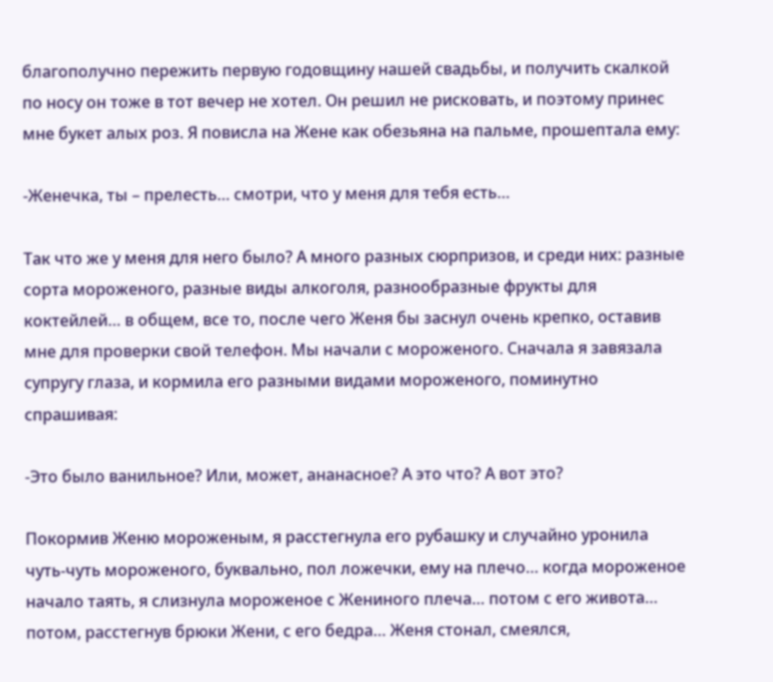благополучно пережить первую годовщину нашей свадьбы, и получить скалкой по носу он тоже в тот вечер не хотел. Он решил не рисковать, и поэтому принес мне букет алых роз. Я повисла на Жене как обезьяна на пальме, прошептала ему:

-Женечка, ты – прелесть… смотри, что у меня для тебя есть…

Так что же у меня для него было? А много разных сюрпризов, и среди них: разные сорта мороженого, разные виды алкоголя, разнообразные фрукты для коктейлей… в общем, все то, после чего Женя бы заснул очень крепко, оставив мне для проверки свой телефон. Мы начали с мороженого. Сначала я завязала супругу глаза, и кормила его разными видами мороженого, поминутно спрашивая:

-Это было ванильное? Или, может, ананасное? А это что? А вот это?

Покормив Женю мороженым, я расстегнула его рубашку и случайно уронила чуть-чуть мороженого, буквально, пол ложечки, ему на плечо… когда мороженое начало таять, я слизнула мороженое с Жениного плеча… потом с его живота… потом, расстегнув брюки Жени, с его бедра… Женя стонал, смеялся,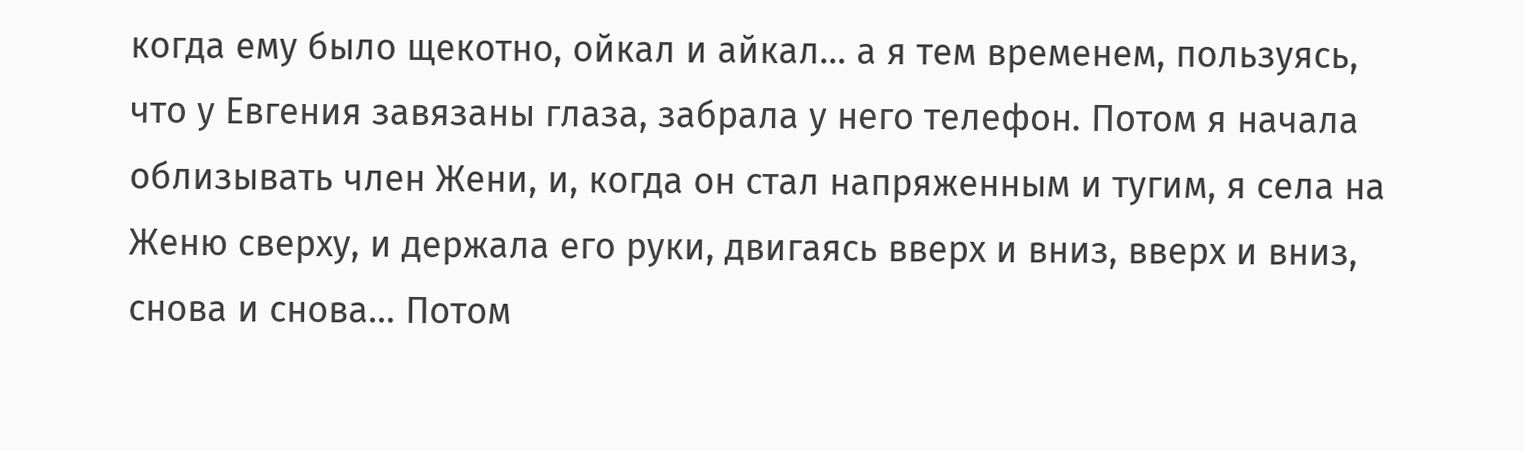когда ему было щекотно, ойкал и айкал… а я тем временем, пользуясь, что у Евгения завязаны глаза, забрала у него телефон. Потом я начала облизывать член Жени, и, когда он стал напряженным и тугим, я села на Женю сверху, и держала его руки, двигаясь вверх и вниз, вверх и вниз, снова и снова… Потом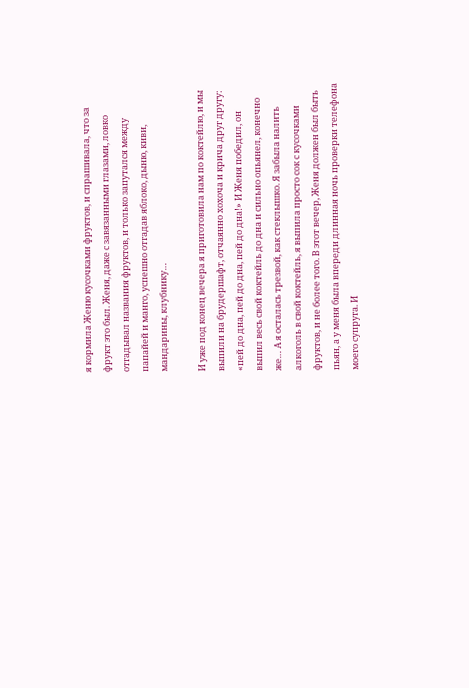я кормила Женю кусочками фруктов, и спрашивала, что за фрукт это был. Женя, даже с завязанными глазами, ловко отгадывал названия фруктов, и только запутался между папайей и манго, успешно отгадав яблоко, дыню, киви, мандарины, клубнику…

И уже под конец вечера я приготовила нам по коктейлю, и мы выпили на брудершафт, отчаянно хохоча и крича друг другу: «пей до дна, пей до дна, пей до дна!» И Женя победил, он выпил весь свой коктейль до дна и сильно опьянел, конечно же… А я осталась трезвой, как стеклышко. Я забыла налить алкоголь в свой коктейль, я выпила просто сок с кусочками фруктов, и не более того. В этот вечер, Женя должен был быть пьян, а у меня была впереди длинная ночь проверки телефона моего супруга. И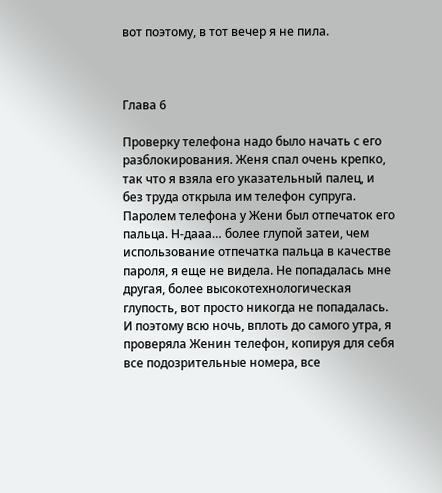вот поэтому, в тот вечер я не пила.



Глава 6

Проверку телефона надо было начать с его разблокирования. Женя спал очень крепко, так что я взяла его указательный палец, и без труда открыла им телефон супруга. Паролем телефона у Жени был отпечаток его пальца. Н-дааа… более глупой затеи, чем использование отпечатка пальца в качестве пароля, я еще не видела. Не попадалась мне другая, более высокотехнологическая глупость, вот просто никогда не попадалась. И поэтому всю ночь, вплоть до самого утра, я проверяла Женин телефон, копируя для себя все подозрительные номера, все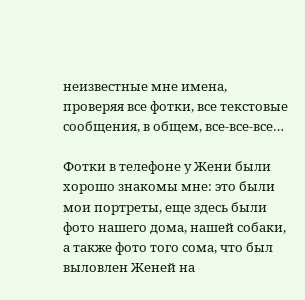неизвестные мне имена, проверяя все фотки, все текстовые сообщения, в общем, все-все-все…

Фотки в телефоне у Жени были хорошо знакомы мне: это были мои портреты, еще здесь были фото нашего дома, нашей собаки, а также фото того сома, что был выловлен Женей на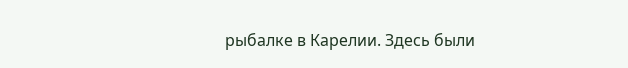рыбалке в Карелии. Здесь были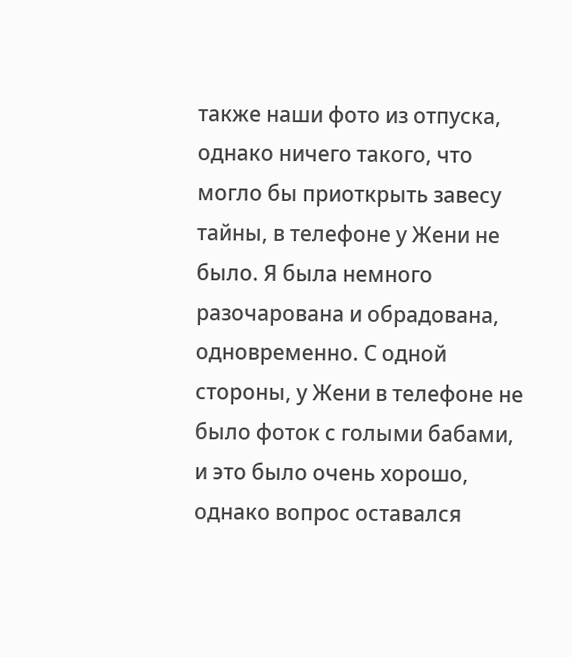также наши фото из отпуска, однако ничего такого, что могло бы приоткрыть завесу тайны, в телефоне у Жени не было. Я была немного разочарована и обрадована, одновременно. С одной стороны, у Жени в телефоне не было фоток с голыми бабами, и это было очень хорошо, однако вопрос оставался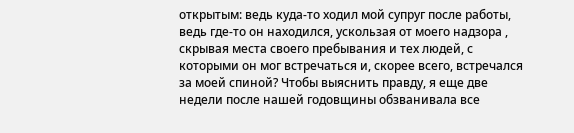открытым: ведь куда-то ходил мой супруг после работы, ведь где-то он находился, ускользая от моего надзора , скрывая места своего пребывания и тех людей, с которыми он мог встречаться и, скорее всего, встречался за моей спиной? Чтобы выяснить правду, я еще две недели после нашей годовщины обзванивала все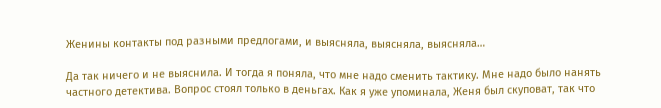Женины контакты под разными предлогами, и выясняла, выясняла, выясняла…

Да так ничего и не выяснила. И тогда я поняла, что мне надо сменить тактику. Мне надо было нанять частного детектива. Вопрос стоял только в деньгах. Как я уже упоминала, Женя был скуповат, так что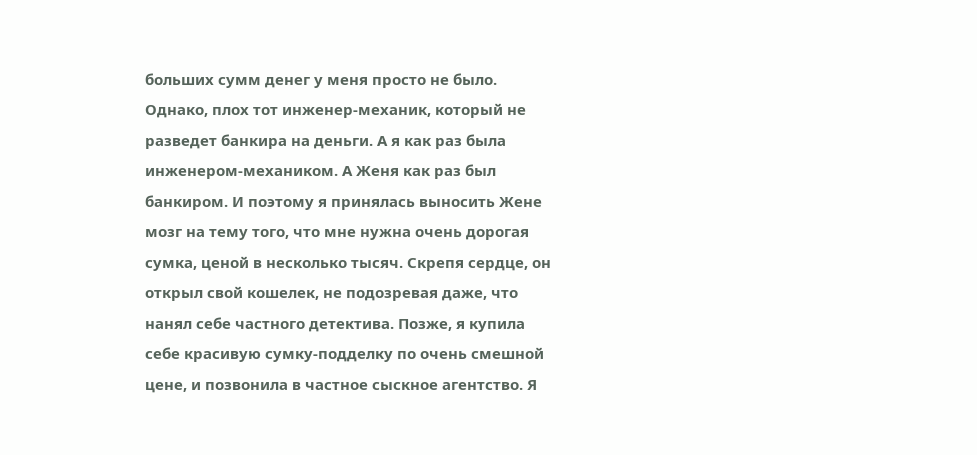больших сумм денег у меня просто не было. Однако, плох тот инженер-механик, который не разведет банкира на деньги. А я как раз была инженером-механиком. А Женя как раз был банкиром. И поэтому я принялась выносить Жене мозг на тему того, что мне нужна очень дорогая сумка, ценой в несколько тысяч. Скрепя сердце, он открыл свой кошелек, не подозревая даже, что нанял себе частного детектива. Позже, я купила себе красивую сумку-подделку по очень смешной цене, и позвонила в частное сыскное агентство. Я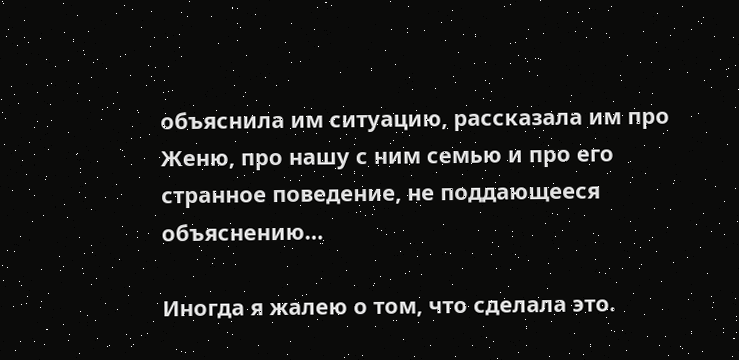объяснила им ситуацию, рассказала им про Женю, про нашу с ним семью и про его странное поведение, не поддающееся объяснению…

Иногда я жалею о том, что сделала это.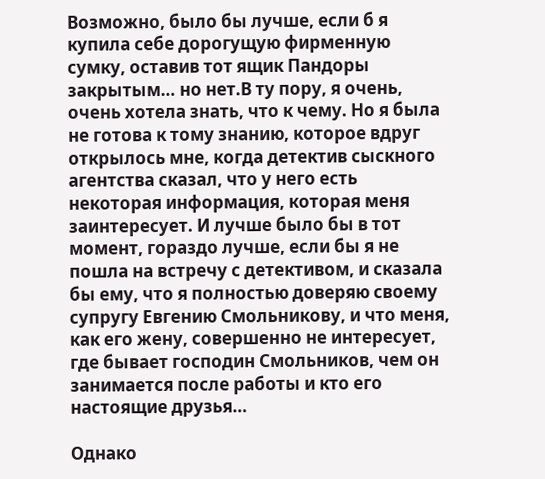Возможно, было бы лучше, если б я купила себе дорогущую фирменную сумку, оставив тот ящик Пандоры закрытым… но нет.В ту пору, я очень, очень хотела знать, что к чему. Но я была не готова к тому знанию, которое вдруг открылось мне, когда детектив сыскного агентства сказал, что у него есть некоторая информация, которая меня заинтересует. И лучше было бы в тот момент, гораздо лучше, если бы я не пошла на встречу с детективом, и сказала бы ему, что я полностью доверяю своему супругу Евгению Смольникову, и что меня, как его жену, совершенно не интересует, где бывает господин Смольников, чем он занимается после работы и кто его настоящие друзья…

Однако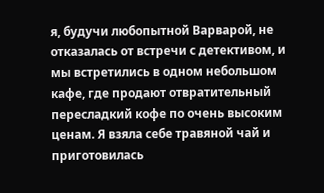я, будучи любопытной Варварой, не отказалась от встречи с детективом, и мы встретились в одном небольшом кафе, где продают отвратительный пересладкий кофе по очень высоким ценам. Я взяла себе травяной чай и приготовилась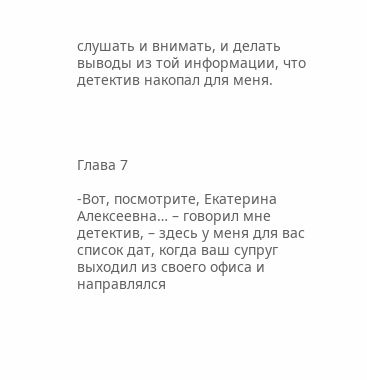слушать и внимать, и делать выводы из той информации, что детектив накопал для меня.




Глава 7

-Вот, посмотрите, Екатерина Алексеевна… – говорил мне детектив, – здесь у меня для вас список дат, когда ваш супруг выходил из своего офиса и направлялся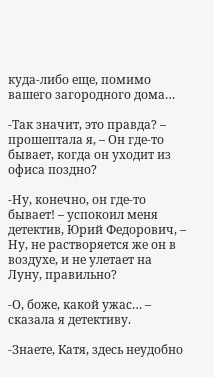куда-либо еще, помимо вашего загородного дома…

-Так значит, это правда? – прошептала я, – Он где-то бывает, когда он уходит из офиса поздно?

-Ну, конечно, он где-то бывает! – успокоил меня детектив, Юрий Федорович, – Ну, не растворяется же он в воздухе, и не улетает на Луну, правильно?

-О, боже, какой ужас… – сказала я детективу.

-Знаете, Катя, здесь неудобно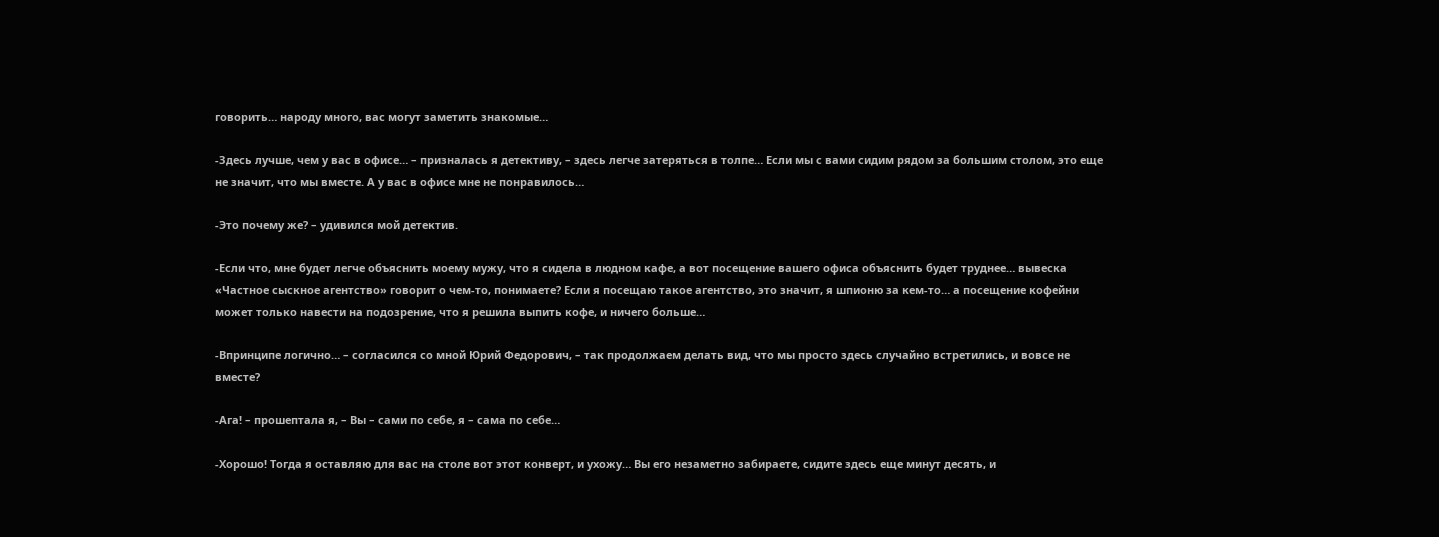говорить… народу много, вас могут заметить знакомые…

-Здесь лучше, чем у вас в офисе… – призналась я детективу, – здесь легче затеряться в толпе… Если мы с вами сидим рядом за большим столом, это еще не значит, что мы вместе. А у вас в офисе мне не понравилось…

-Это почему же? – удивился мой детектив.

-Если что, мне будет легче объяснить моему мужу, что я сидела в людном кафе, а вот посещение вашего офиса объяснить будет труднее… вывеска «Частное сыскное агентство» говорит о чем-то, понимаете? Если я посещаю такое агентство, это значит, я шпионю за кем-то… а посещение кофейни может только навести на подозрение, что я решила выпить кофе, и ничего больше…

-Впринципе логично… – согласился со мной Юрий Федорович, – так продолжаем делать вид, что мы просто здесь случайно встретились, и вовсе не вместе?

-Ага! – прошептала я, – Вы – сами по себе, я – сама по себе…

-Хорошо! Тогда я оставляю для вас на столе вот этот конверт, и ухожу… Вы его незаметно забираете, сидите здесь еще минут десять, и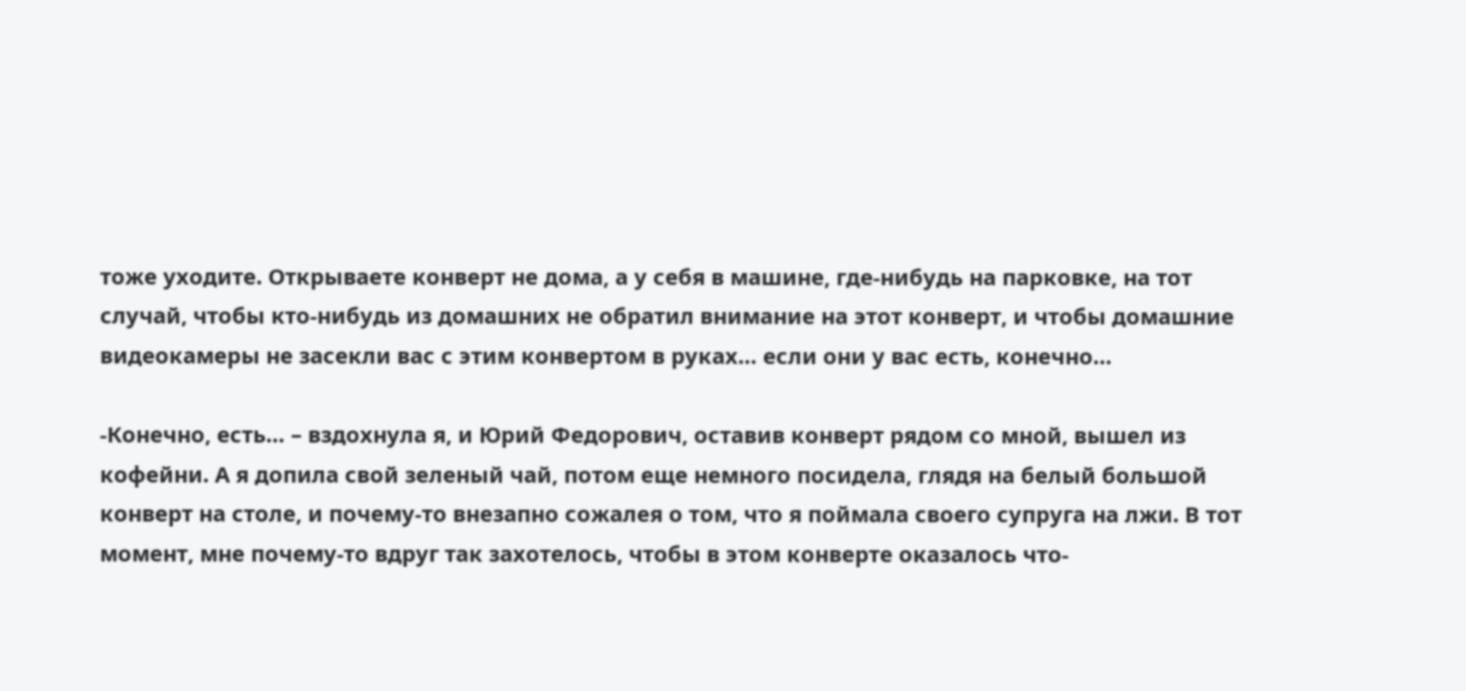тоже уходите. Открываете конверт не дома, а у себя в машине, где-нибудь на парковке, на тот случай, чтобы кто-нибудь из домашних не обратил внимание на этот конверт, и чтобы домашние видеокамеры не засекли вас с этим конвертом в руках… если они у вас есть, конечно…

-Конечно, есть… – вздохнула я, и Юрий Федорович, оставив конверт рядом со мной, вышел из кофейни. А я допила свой зеленый чай, потом еще немного посидела, глядя на белый большой конверт на столе, и почему-то внезапно сожалея о том, что я поймала своего супруга на лжи. В тот момент, мне почему-то вдруг так захотелось, чтобы в этом конверте оказалось что-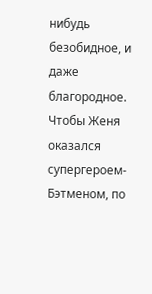нибудь безобидное, и даже благородное. Чтобы Женя оказался супергероем-Бэтменом, по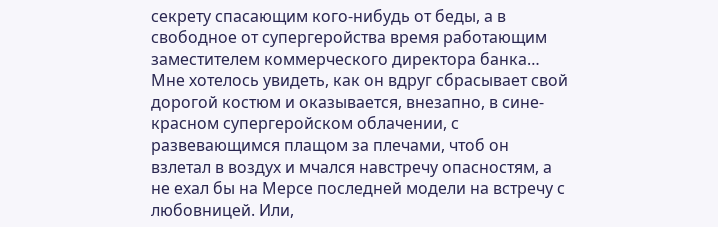секрету спасающим кого-нибудь от беды, а в свободное от супергеройства время работающим заместителем коммерческого директора банка… Мне хотелось увидеть, как он вдруг сбрасывает свой дорогой костюм и оказывается, внезапно, в сине-красном супергеройском облачении, с развевающимся плащом за плечами, чтоб он взлетал в воздух и мчался навстречу опасностям, а не ехал бы на Мерсе последней модели на встречу с любовницей. Или,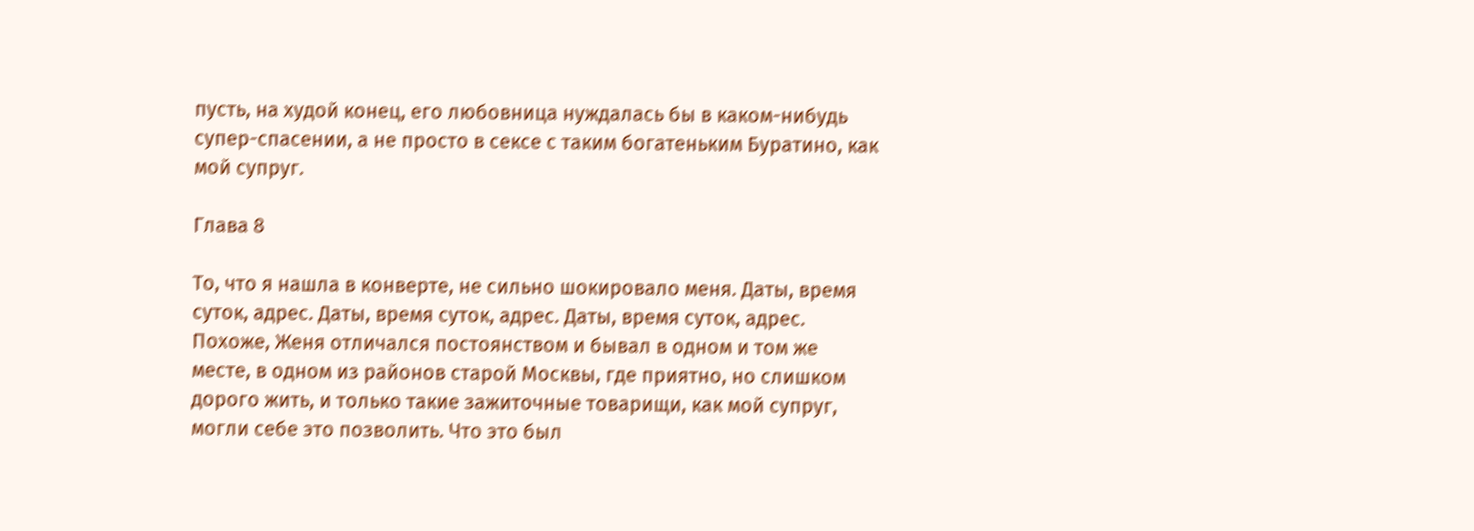пусть, на худой конец, его любовница нуждалась бы в каком-нибудь супер-спасении, а не просто в сексе с таким богатеньким Буратино, как мой супруг.

Глава 8

То, что я нашла в конверте, не сильно шокировало меня. Даты, время суток, адрес. Даты, время суток, адрес. Даты, время суток, адрес. Похоже, Женя отличался постоянством и бывал в одном и том же месте, в одном из районов старой Москвы, где приятно, но слишком дорого жить, и только такие зажиточные товарищи, как мой супруг, могли себе это позволить. Что это был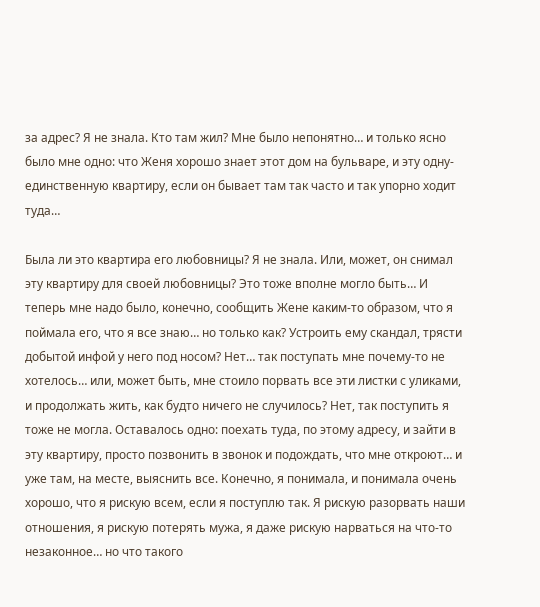за адрес? Я не знала. Кто там жил? Мне было непонятно… и только ясно было мне одно: что Женя хорошо знает этот дом на бульваре, и эту одну-единственную квартиру, если он бывает там так часто и так упорно ходит туда…

Была ли это квартира его любовницы? Я не знала. Или, может, он снимал эту квартиру для своей любовницы? Это тоже вполне могло быть… И теперь мне надо было, конечно, сообщить Жене каким-то образом, что я поймала его, что я все знаю… но только как? Устроить ему скандал, трясти добытой инфой у него под носом? Нет… так поступать мне почему-то не хотелось… или, может быть, мне стоило порвать все эти листки с уликами, и продолжать жить, как будто ничего не случилось? Нет, так поступить я тоже не могла. Оставалось одно: поехать туда, по этому адресу, и зайти в эту квартиру, просто позвонить в звонок и подождать, что мне откроют… и уже там, на месте, выяснить все. Конечно, я понимала, и понимала очень хорошо, что я рискую всем, если я поступлю так. Я рискую разорвать наши отношения, я рискую потерять мужа, я даже рискую нарваться на что-то незаконное… но что такого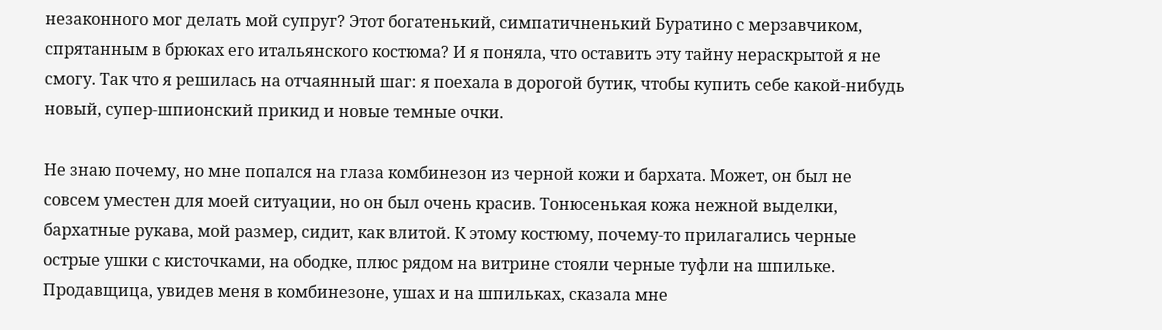незаконного мог делать мой супруг? Этот богатенький, симпатичненький Буратино с мерзавчиком, спрятанным в брюках его итальянского костюма? И я поняла, что оставить эту тайну нераскрытой я не смогу. Так что я решилась на отчаянный шаг: я поехала в дорогой бутик, чтобы купить себе какой-нибудь новый, супер-шпионский прикид и новые темные очки.

Не знаю почему, но мне попался на глаза комбинезон из черной кожи и бархата. Может, он был не совсем уместен для моей ситуации, но он был очень красив. Тонюсенькая кожа нежной выделки, бархатные рукава, мой размер, сидит, как влитой. К этому костюму, почему-то прилагались черные острые ушки с кисточками, на ободке, плюс рядом на витрине стояли черные туфли на шпильке. Продавщица, увидев меня в комбинезоне, ушах и на шпильках, сказала мне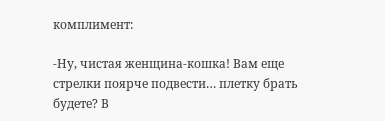комплимент:

-Ну, чистая женщина-кошка! Вам еще стрелки поярче подвести… плетку брать будете? В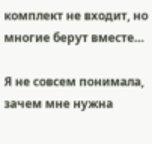комплект не входит, но многие берут вместе…

Я не совсем понимала, зачем мне нужна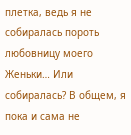плетка, ведь я не собиралась пороть любовницу моего Женьки… Или собиралась? В общем, я пока и сама не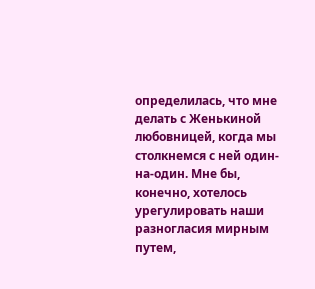определилась, что мне делать с Женькиной любовницей, когда мы столкнемся с ней один-на-один. Мне бы, конечно, хотелось урегулировать наши разногласия мирным путем,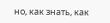но, как знать, как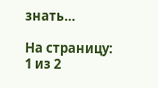знать…

На страницу:
1 из 2